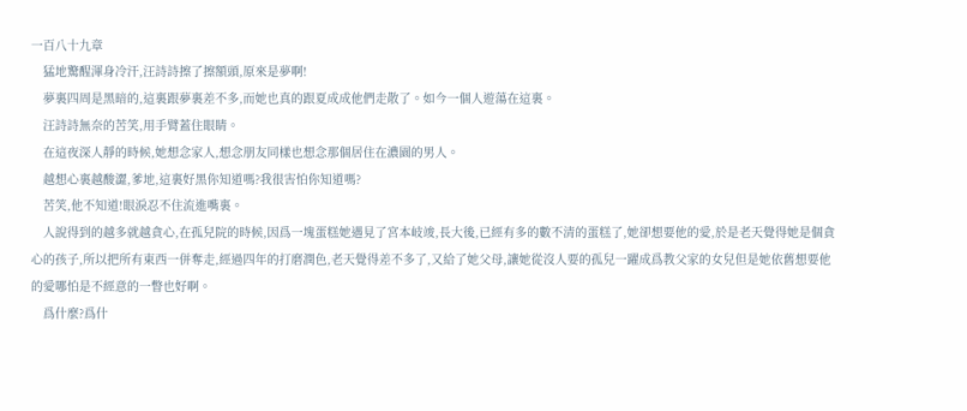一百八十九章
    猛地驚醒渾身冷汗,汪詩詩擦了擦額頭,原來是夢啊!
    夢裏四周是黑暗的,這裏跟夢裏差不多,而她也真的跟夏成成他們走散了。如今一個人遊蕩在這裏。
    汪詩詩無奈的苦笑,用手臂蓋住眼睛。
    在這夜深人靜的時候,她想念家人,想念朋友同樣也想念那個居住在濃園的男人。
    越想心裏越酸澀,爹地,這裏好黑你知道嗎?我很害怕你知道嗎?
    苦笑,他不知道!眼淚忍不住流進嘴裏。
    人說得到的越多就越貪心,在孤兒院的時候,因爲一塊蛋糕她遇見了宮本岐竣,長大後,已經有多的數不清的蛋糕了,她卻想要他的愛,於是老天覺得她是個貪心的孩子,所以把所有東西一併奪走,經過四年的打磨潤色,老天覺得差不多了,又給了她父母,讓她從沒人要的孤兒一躍成爲教父家的女兒但是她依舊想要他的愛哪怕是不經意的一瞥也好啊。
    爲什麼?爲什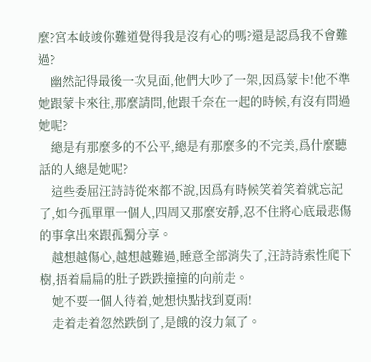麼?宮本岐竣你難道覺得我是沒有心的嗎?還是認爲我不會難過?
    幽然記得最後一次見面,他們大吵了一架,因爲蒙卡!他不準她跟蒙卡來往,那麼請問,他跟千奈在一起的時候,有沒有問過她呢?
    總是有那麼多的不公平,總是有那麼多的不完美,爲什麼聽話的人總是她呢?
    這些委屈汪詩詩從來都不說,因爲有時候笑着笑着就忘記了,如今孤單單一個人,四周又那麼安靜,忍不住將心底最悲傷的事拿出來跟孤獨分享。
    越想越傷心,越想越難過,睡意全部消失了,汪詩詩索性爬下樹,捂着扁扁的肚子跌跌撞撞的向前走。
    她不要一個人待着,她想快點找到夏雨!
    走着走着忽然跌倒了,是餓的沒力氣了。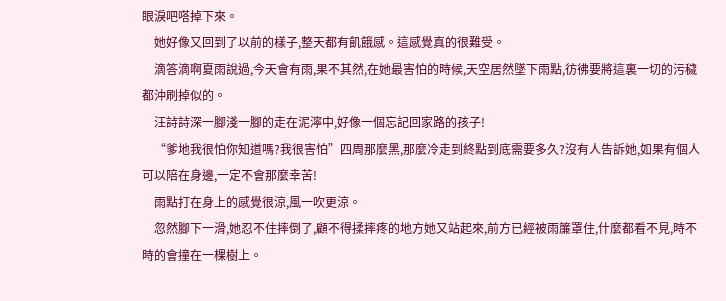眼淚吧嗒掉下來。
    她好像又回到了以前的樣子,整天都有飢餓感。這感覺真的很難受。
    滴答滴啊夏雨說過,今天會有雨,果不其然,在她最害怕的時候,天空居然墜下雨點,彷彿要將這裏一切的污穢都沖刷掉似的。
    汪詩詩深一腳淺一腳的走在泥濘中,好像一個忘記回家路的孩子!
    “爹地我很怕你知道嗎?我很害怕”四周那麼黑,那麼冷走到終點到底需要多久?沒有人告訴她,如果有個人可以陪在身邊,一定不會那麼幸苦!
    雨點打在身上的感覺很涼,風一吹更涼。
    忽然腳下一滑,她忍不住摔倒了,顧不得揉摔疼的地方她又站起來,前方已經被雨簾罩住,什麼都看不見,時不時的會撞在一棵樹上。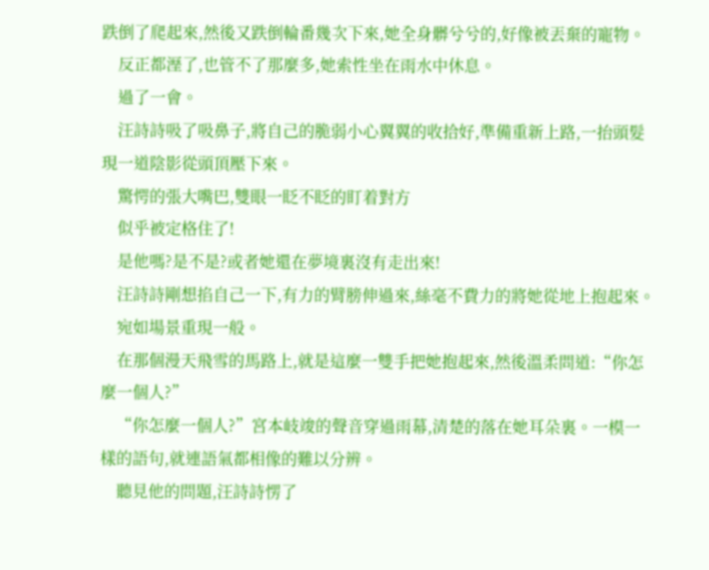跌倒了爬起來,然後又跌倒輪番幾次下來,她全身髒兮兮的,好像被丟棄的寵物。
    反正都溼了,也管不了那麼多,她索性坐在雨水中休息。
    過了一會。
    汪詩詩吸了吸鼻子,將自己的脆弱小心翼翼的收拾好,準備重新上路,一抬頭髮現一道陰影從頭頂壓下來。
    驚愕的張大嘴巴,雙眼一眨不眨的盯着對方
    似乎被定格住了!
    是他嗎?是不是?或者她還在夢境裏沒有走出來!
    汪詩詩剛想掐自己一下,有力的臂膀伸過來,絲毫不費力的將她從地上抱起來。
    宛如場景重現一般。
    在那個漫天飛雪的馬路上,就是這麼一雙手把她抱起來,然後溫柔問道:“你怎麼一個人?”
    “你怎麼一個人?”宮本岐竣的聲音穿過雨幕,清楚的落在她耳朵裏。一模一樣的語句,就連語氣都相像的難以分辨。
    聽見他的問題,汪詩詩愣了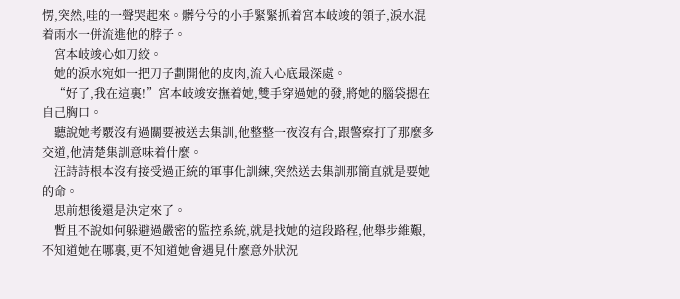愣,突然,哇的一聲哭起來。髒兮兮的小手緊緊抓着宮本岐竣的領子,淚水混着雨水一併流進他的脖子。
    宮本岐竣心如刀絞。
    她的淚水宛如一把刀子劃開他的皮肉,流入心底最深處。
    “好了,我在這裏!”宮本岐竣安撫着她,雙手穿過她的發,將她的腦袋摁在自己胸口。
    聽說她考覈沒有過關要被送去集訓,他整整一夜沒有合,跟警察打了那麼多交道,他清楚集訓意味着什麼。
    汪詩詩根本沒有接受過正統的軍事化訓練,突然送去集訓那簡直就是要她的命。
    思前想後還是決定來了。
    暫且不說如何躲避過嚴密的監控系統,就是找她的這段路程,他舉步維艱,不知道她在哪裏,更不知道她會遇見什麼意外狀況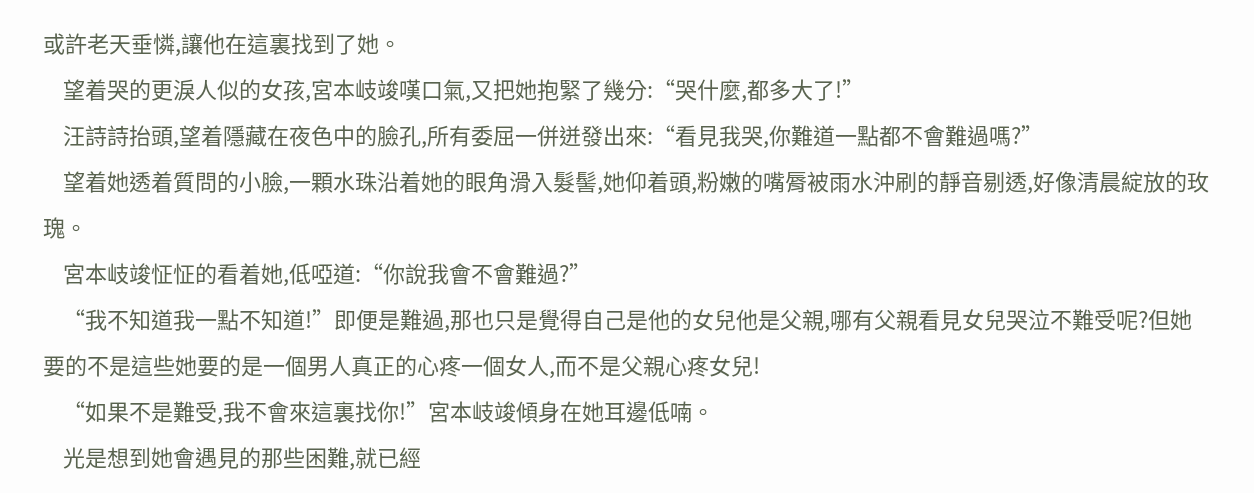或許老天垂憐,讓他在這裏找到了她。
    望着哭的更淚人似的女孩,宮本岐竣嘆口氣,又把她抱緊了幾分:“哭什麼,都多大了!”
    汪詩詩抬頭,望着隱藏在夜色中的臉孔,所有委屈一併迸發出來:“看見我哭,你難道一點都不會難過嗎?”
    望着她透着質問的小臉,一顆水珠沿着她的眼角滑入髮髻,她仰着頭,粉嫩的嘴脣被雨水沖刷的靜音剔透,好像清晨綻放的玫瑰。
    宮本岐竣怔怔的看着她,低啞道:“你說我會不會難過?”
    “我不知道我一點不知道!”即便是難過,那也只是覺得自己是他的女兒他是父親,哪有父親看見女兒哭泣不難受呢?但她要的不是這些她要的是一個男人真正的心疼一個女人,而不是父親心疼女兒!
    “如果不是難受,我不會來這裏找你!”宮本岐竣傾身在她耳邊低喃。
    光是想到她會遇見的那些困難,就已經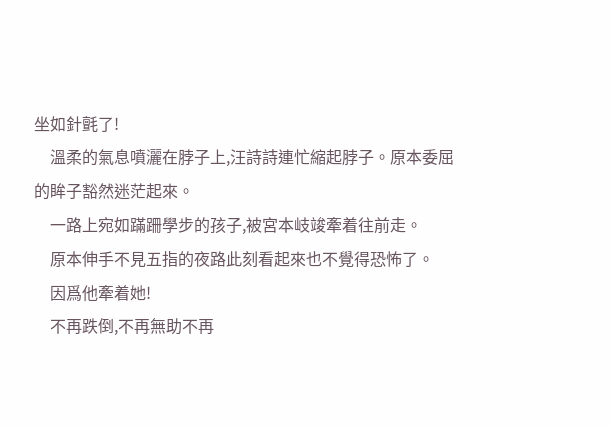坐如針氈了!
    溫柔的氣息噴灑在脖子上,汪詩詩連忙縮起脖子。原本委屈的眸子豁然迷茫起來。
    一路上宛如蹣跚學步的孩子,被宮本岐竣牽着往前走。
    原本伸手不見五指的夜路此刻看起來也不覺得恐怖了。
    因爲他牽着她!
    不再跌倒,不再無助不再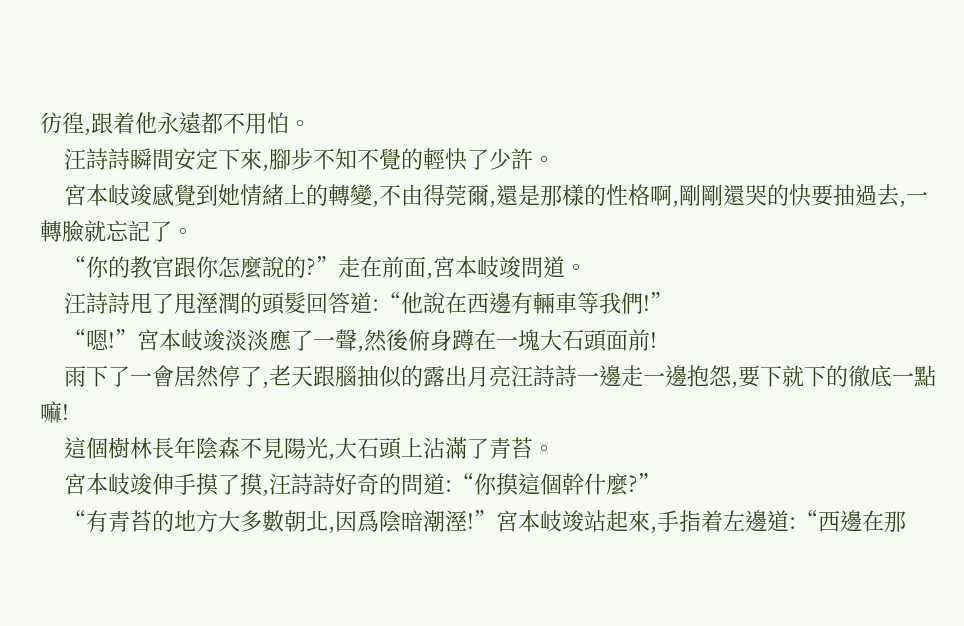彷徨,跟着他永遠都不用怕。
    汪詩詩瞬間安定下來,腳步不知不覺的輕快了少許。
    宮本岐竣感覺到她情緒上的轉變,不由得莞爾,還是那樣的性格啊,剛剛還哭的快要抽過去,一轉臉就忘記了。
    “你的教官跟你怎麼說的?”走在前面,宮本岐竣問道。
    汪詩詩甩了甩溼潤的頭髮回答道:“他說在西邊有輛車等我們!”
    “嗯!”宮本岐竣淡淡應了一聲,然後俯身蹲在一塊大石頭面前!
    雨下了一會居然停了,老天跟腦抽似的露出月亮汪詩詩一邊走一邊抱怨,要下就下的徹底一點嘛!
    這個樹林長年陰森不見陽光,大石頭上沾滿了青苔。
    宮本岐竣伸手摸了摸,汪詩詩好奇的問道:“你摸這個幹什麼?”
    “有青苔的地方大多數朝北,因爲陰暗潮溼!”宮本岐竣站起來,手指着左邊道:“西邊在那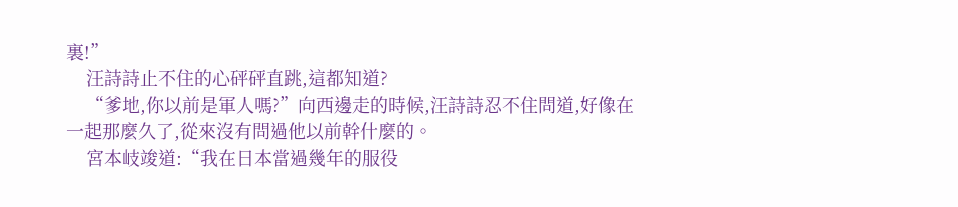裏!”
    汪詩詩止不住的心砰砰直跳,這都知道?
    “爹地,你以前是軍人嗎?”向西邊走的時候,汪詩詩忍不住問道,好像在一起那麼久了,從來沒有問過他以前幹什麼的。
    宮本岐竣道:“我在日本當過幾年的服役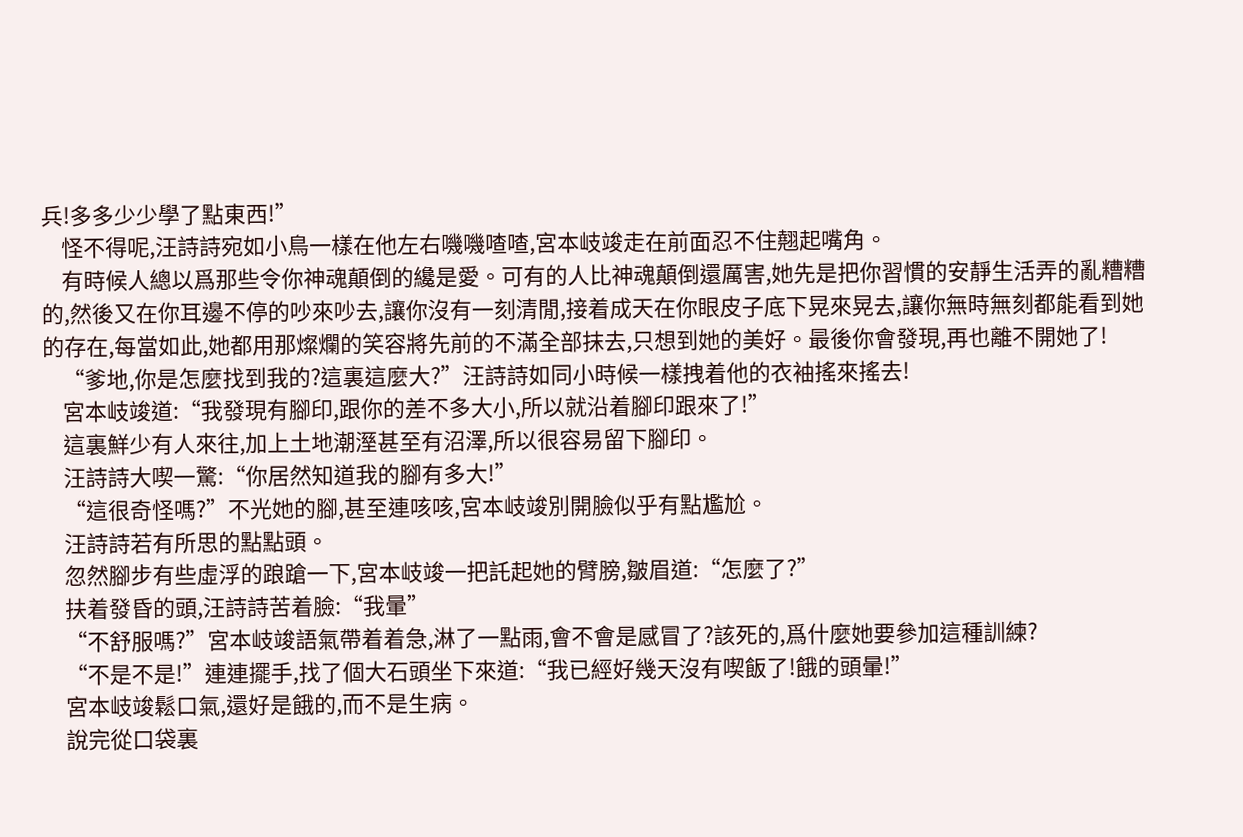兵!多多少少學了點東西!”
    怪不得呢,汪詩詩宛如小鳥一樣在他左右嘰嘰喳喳,宮本岐竣走在前面忍不住翹起嘴角。
    有時候人總以爲那些令你神魂顛倒的纔是愛。可有的人比神魂顛倒還厲害,她先是把你習慣的安靜生活弄的亂糟糟的,然後又在你耳邊不停的吵來吵去,讓你沒有一刻清閒,接着成天在你眼皮子底下晃來晃去,讓你無時無刻都能看到她的存在,每當如此,她都用那燦爛的笑容將先前的不滿全部抹去,只想到她的美好。最後你會發現,再也離不開她了!
    “爹地,你是怎麼找到我的?這裏這麼大?”汪詩詩如同小時候一樣拽着他的衣袖搖來搖去!
    宮本岐竣道:“我發現有腳印,跟你的差不多大小,所以就沿着腳印跟來了!”
    這裏鮮少有人來往,加上土地潮溼甚至有沼澤,所以很容易留下腳印。
    汪詩詩大喫一驚:“你居然知道我的腳有多大!”
    “這很奇怪嗎?”不光她的腳,甚至連咳咳,宮本岐竣別開臉似乎有點尷尬。
    汪詩詩若有所思的點點頭。
    忽然腳步有些虛浮的踉蹌一下,宮本岐竣一把託起她的臂膀,皺眉道:“怎麼了?”
    扶着發昏的頭,汪詩詩苦着臉:“我暈”
    “不舒服嗎?”宮本岐竣語氣帶着着急,淋了一點雨,會不會是感冒了?該死的,爲什麼她要參加這種訓練?
    “不是不是!”連連擺手,找了個大石頭坐下來道:“我已經好幾天沒有喫飯了!餓的頭暈!”
    宮本岐竣鬆口氣,還好是餓的,而不是生病。
    說完從口袋裏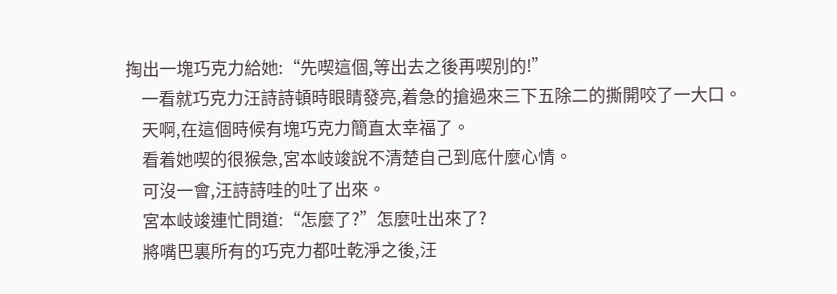掏出一塊巧克力給她:“先喫這個,等出去之後再喫別的!”
    一看就巧克力汪詩詩頓時眼睛發亮,着急的搶過來三下五除二的撕開咬了一大口。
    天啊,在這個時候有塊巧克力簡直太幸福了。
    看着她喫的很猴急,宮本岐竣說不清楚自己到底什麼心情。
    可沒一會,汪詩詩哇的吐了出來。
    宮本岐竣連忙問道:“怎麼了?”怎麼吐出來了?
    將嘴巴裏所有的巧克力都吐乾淨之後,汪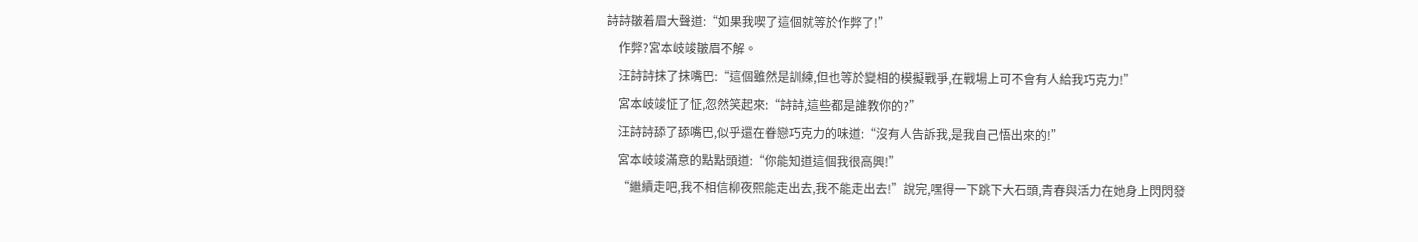詩詩皺着眉大聲道:“如果我喫了這個就等於作弊了!”
    作弊?宮本岐竣皺眉不解。
    汪詩詩抹了抹嘴巴:“這個雖然是訓練,但也等於變相的模擬戰爭,在戰場上可不會有人給我巧克力!”
    宮本岐竣怔了怔,忽然笑起來:“詩詩,這些都是誰教你的?”
    汪詩詩舔了舔嘴巴,似乎還在眷戀巧克力的味道:“沒有人告訴我,是我自己悟出來的!”
    宮本岐竣滿意的點點頭道:“你能知道這個我很高興!”
    “繼續走吧,我不相信柳夜熙能走出去,我不能走出去!”說完,嘿得一下跳下大石頭,青春與活力在她身上閃閃發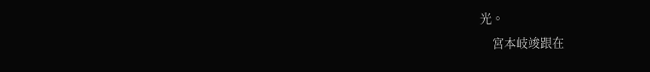光。
    宮本岐竣跟在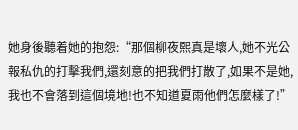她身後聽着她的抱怨:“那個柳夜熙真是壞人,她不光公報私仇的打擊我們,還刻意的把我們打散了,如果不是她,我也不會落到這個境地!也不知道夏雨他們怎麼樣了!”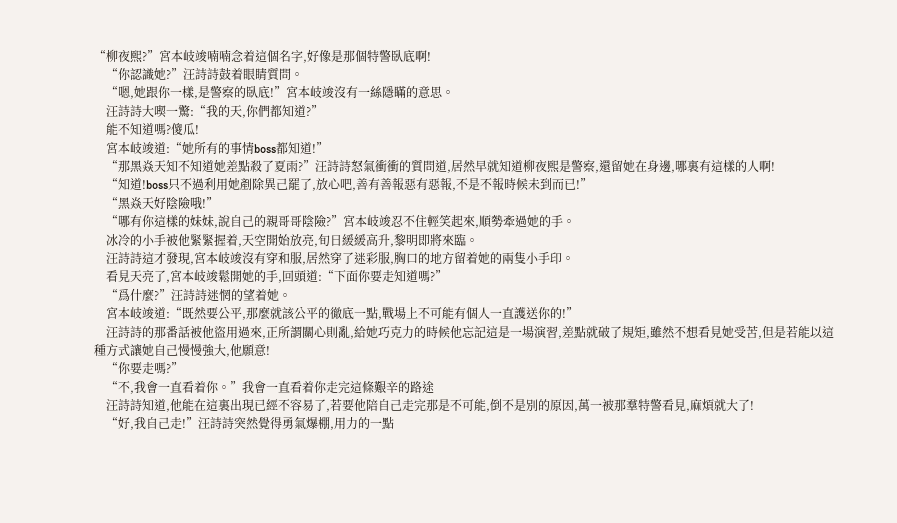“柳夜熙?”宮本岐竣喃喃念着這個名字,好像是那個特警臥底啊!
    “你認識她?”汪詩詩鼓着眼睛質問。
    “嗯,她跟你一樣,是警察的臥底!”宮本岐竣沒有一絲隱瞞的意思。
    汪詩詩大喫一驚:“我的天,你們都知道?”
    能不知道嗎?傻瓜!
    宮本岐竣道:“她所有的事情boss都知道!”
    “那黑焱天知不知道她差點殺了夏雨?”汪詩詩怒氣衝衝的質問道,居然早就知道柳夜熙是警察,還留她在身邊,哪裏有這樣的人啊!
    “知道!boss只不過利用她剷除異己罷了,放心吧,善有善報惡有惡報,不是不報時候未到而已!”
    “黑焱天好陰險哦!”
    “哪有你這樣的妹妹,說自己的親哥哥陰險?”宮本岐竣忍不住輕笑起來,順勢牽過她的手。
    冰冷的小手被他緊緊握着,天空開始放亮,旬日緩緩高升,黎明即將來臨。
    汪詩詩這才發現,宮本岐竣沒有穿和服,居然穿了迷彩服,胸口的地方留着她的兩隻小手印。
    看見天亮了,宮本岐竣鬆開她的手,回頭道:“下面你要走知道嗎?”
    “爲什麼?”汪詩詩迷惘的望着她。
    宮本岐竣道:“既然要公平,那麼就該公平的徹底一點,戰場上不可能有個人一直護送你的!”
    汪詩詩的那番話被他盜用過來,正所謂關心則亂,給她巧克力的時候他忘記這是一場演習,差點就破了規矩,雖然不想看見她受苦,但是若能以這種方式讓她自己慢慢強大,他願意!
    “你要走嗎?”
    “不,我會一直看着你。”我會一直看着你走完這條艱辛的路途
    汪詩詩知道,他能在這裏出現已經不容易了,若要他陪自己走完那是不可能,倒不是別的原因,萬一被那羣特警看見,麻煩就大了!
    “好,我自己走!”汪詩詩突然覺得勇氣爆棚,用力的一點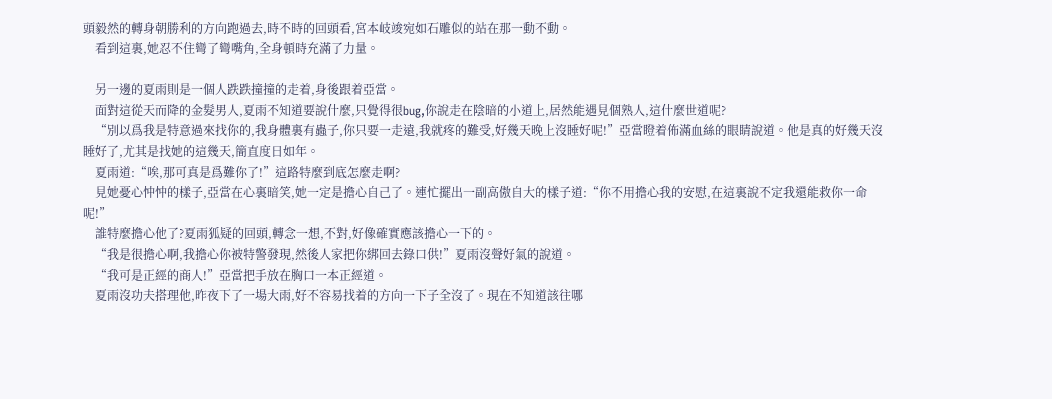頭毅然的轉身朝勝利的方向跑過去,時不時的回頭看,宮本岐竣宛如石雕似的站在那一動不動。
    看到這裏,她忍不住彎了彎嘴角,全身頓時充滿了力量。

    另一邊的夏雨則是一個人跌跌撞撞的走着,身後跟着亞當。
    面對這從天而降的金髮男人,夏雨不知道要說什麼,只覺得很bug,你說走在陰暗的小道上,居然能遇見個熟人,這什麼世道呢?
    “別以爲我是特意過來找你的,我身體裏有蟲子,你只要一走遠,我就疼的難受,好幾天晚上沒睡好呢!”亞當瞪着佈滿血絲的眼睛說道。他是真的好幾天沒睡好了,尤其是找她的這幾天,簡直度日如年。
    夏雨道:“唉,那可真是爲難你了!”這路特麼到底怎麼走啊?
    見她憂心忡忡的樣子,亞當在心裏暗笑,她一定是擔心自己了。連忙擺出一副高傲自大的樣子道:“你不用擔心我的安慰,在這裏說不定我還能救你一命呢!”
    誰特麼擔心他了?夏雨狐疑的回頭,轉念一想,不對,好像確實應該擔心一下的。
    “我是很擔心啊,我擔心你被特警發現,然後人家把你綁回去錄口供!”夏雨沒聲好氣的說道。
    “我可是正經的商人!”亞當把手放在胸口一本正經道。
    夏雨沒功夫搭理他,昨夜下了一場大雨,好不容易找着的方向一下子全沒了。現在不知道該往哪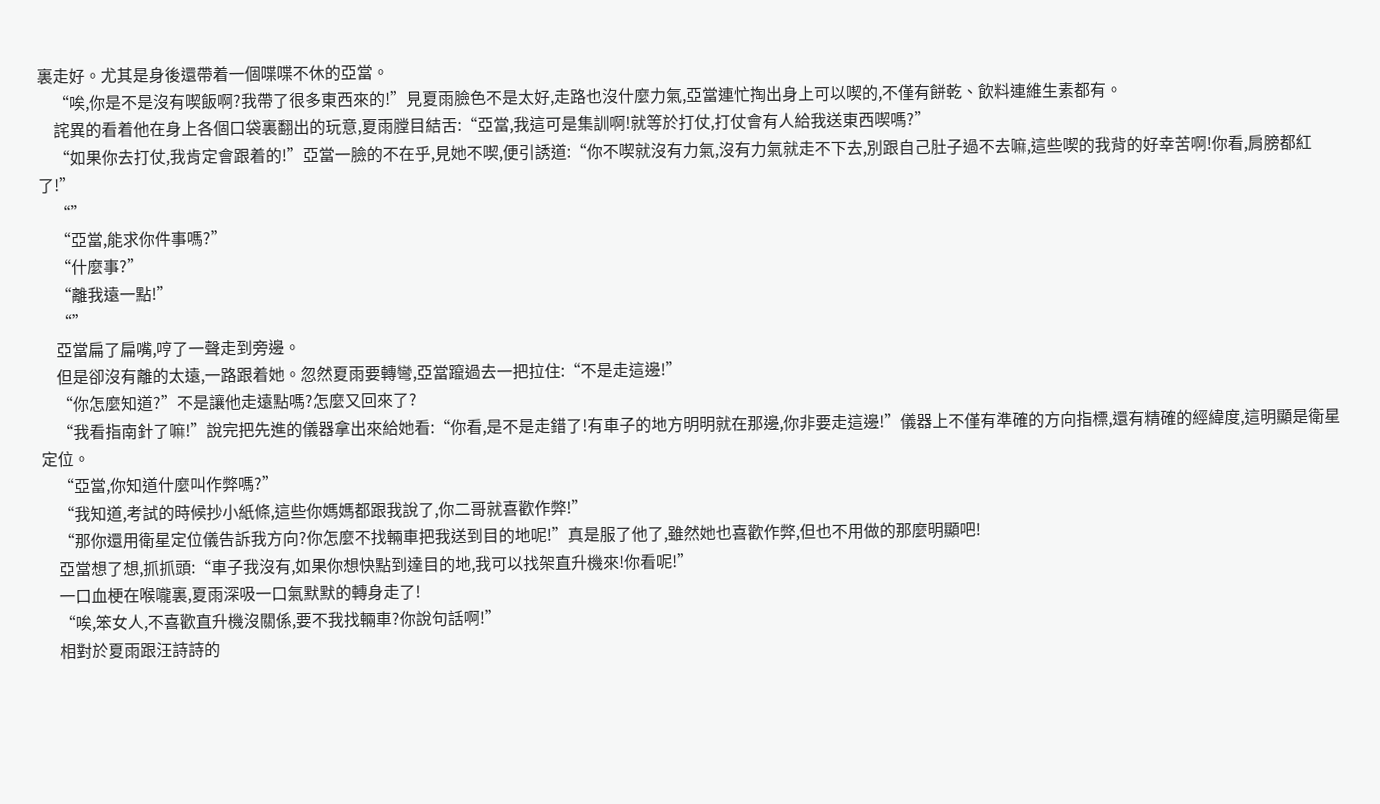裏走好。尤其是身後還帶着一個喋喋不休的亞當。
    “唉,你是不是沒有喫飯啊?我帶了很多東西來的!”見夏雨臉色不是太好,走路也沒什麼力氣,亞當連忙掏出身上可以喫的,不僅有餅乾、飲料連維生素都有。
    詫異的看着他在身上各個口袋裏翻出的玩意,夏雨膛目結舌:“亞當,我這可是集訓啊!就等於打仗,打仗會有人給我送東西喫嗎?”
    “如果你去打仗,我肯定會跟着的!”亞當一臉的不在乎,見她不喫,便引誘道:“你不喫就沒有力氣,沒有力氣就走不下去,別跟自己肚子過不去嘛,這些喫的我背的好幸苦啊!你看,肩膀都紅了!”
    “”
    “亞當,能求你件事嗎?”
    “什麼事?”
    “離我遠一點!”
    “”
    亞當扁了扁嘴,哼了一聲走到旁邊。
    但是卻沒有離的太遠,一路跟着她。忽然夏雨要轉彎,亞當躥過去一把拉住:“不是走這邊!”
    “你怎麼知道?”不是讓他走遠點嗎?怎麼又回來了?
    “我看指南針了嘛!”說完把先進的儀器拿出來給她看:“你看,是不是走錯了!有車子的地方明明就在那邊,你非要走這邊!”儀器上不僅有準確的方向指標,還有精確的經緯度,這明顯是衛星定位。
    “亞當,你知道什麼叫作弊嗎?”
    “我知道,考試的時候抄小紙條,這些你媽媽都跟我說了,你二哥就喜歡作弊!”
    “那你還用衛星定位儀告訴我方向?你怎麼不找輛車把我送到目的地呢!”真是服了他了,雖然她也喜歡作弊,但也不用做的那麼明顯吧!
    亞當想了想,抓抓頭:“車子我沒有,如果你想快點到達目的地,我可以找架直升機來!你看呢!”
    一口血梗在喉嚨裏,夏雨深吸一口氣默默的轉身走了!
    “唉,笨女人,不喜歡直升機沒關係,要不我找輛車?你說句話啊!”
    相對於夏雨跟汪詩詩的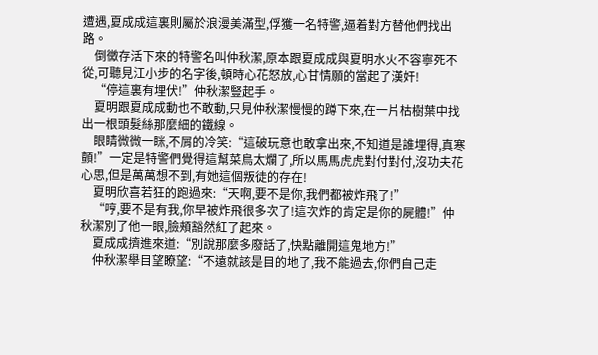遭遇,夏成成這裏則屬於浪漫美滿型,俘獲一名特警,逼着對方替他們找出路。
    倒黴存活下來的特警名叫仲秋潔,原本跟夏成成與夏明水火不容寧死不從,可聽見江小步的名字後,頓時心花怒放,心甘情願的當起了漢奸!
    “停這裏有埋伏!”仲秋潔豎起手。
    夏明跟夏成成動也不敢動,只見仲秋潔慢慢的蹲下來,在一片枯樹葉中找出一根頭髮絲那麼細的鐵線。
    眼睛微微一眯,不屑的冷笑:“這破玩意也敢拿出來,不知道是誰埋得,真寒顫!”一定是特警們覺得這幫菜鳥太爛了,所以馬馬虎虎對付對付,沒功夫花心思,但是萬萬想不到,有她這個叛徒的存在!
    夏明欣喜若狂的跑過來:“天啊,要不是你,我們都被炸飛了!”
    “哼,要不是有我,你早被炸飛很多次了!這次炸的肯定是你的屍體!”仲秋潔別了他一眼,臉頰豁然紅了起來。
    夏成成擠進來道:“別說那麼多廢話了,快點離開這鬼地方!”
    仲秋潔舉目望瞭望:“不遠就該是目的地了,我不能過去,你們自己走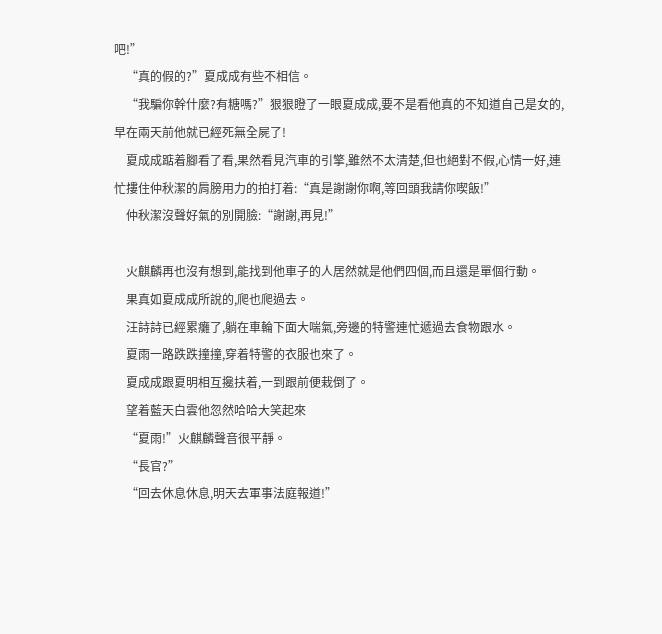吧!”
    “真的假的?”夏成成有些不相信。
    “我騙你幹什麼?有糖嗎?”狠狠瞪了一眼夏成成,要不是看他真的不知道自己是女的,早在兩天前他就已經死無全屍了!
    夏成成踮着腳看了看,果然看見汽車的引擎,雖然不太清楚,但也絕對不假,心情一好,連忙摟住仲秋潔的肩膀用力的拍打着:“真是謝謝你啊,等回頭我請你喫飯!”
    仲秋潔沒聲好氣的別開臉:“謝謝,再見!”

    火麒麟再也沒有想到,能找到他車子的人居然就是他們四個,而且還是單個行動。
    果真如夏成成所說的,爬也爬過去。
    汪詩詩已經累癱了,躺在車輪下面大喘氣,旁邊的特警連忙遞過去食物跟水。
    夏雨一路跌跌撞撞,穿着特警的衣服也來了。
    夏成成跟夏明相互攙扶着,一到跟前便栽倒了。
    望着藍天白雲他忽然哈哈大笑起來
    “夏雨!”火麒麟聲音很平靜。
    “長官?”
    “回去休息休息,明天去軍事法庭報道!”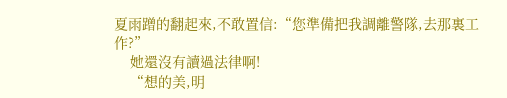夏雨蹭的翻起來,不敢置信:“您準備把我調離警隊,去那裏工作?”
    她還沒有讀過法律啊!
    “想的美,明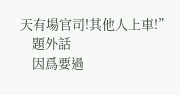天有場官司!其他人上車!”
    題外話
    因爲要過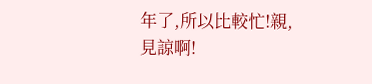年了,所以比較忙!親,見諒啊!